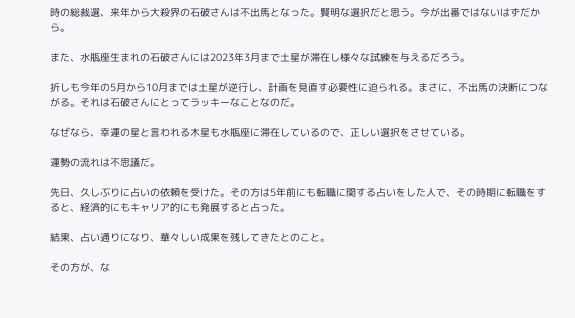時の総裁選、来年から大殺界の石破さんは不出馬となった。賢明な選択だと思う。今が出番ではないはずだから。

また、水瓶座生まれの石破さんには2023年3月まで土星が滞在し様々な試練を与えるだろう。

折しも今年の5月から10月までは土星が逆行し、計画を見直す必要性に迫られる。まさに、不出馬の決断につながる。それは石破さんにとってラッキーなことなのだ。

なぜなら、幸運の星と言われる木星も水瓶座に滞在しているので、正しい選択をさせている。

運勢の流れは不思議だ。

先日、久しぶりに占いの依頼を受けた。その方は5年前にも転職に関する占いをした人で、その時期に転職をすると、経済的にもキャリア的にも発展すると占った。

結果、占い通りになり、華々しい成果を残してきたとのこと。

その方が、な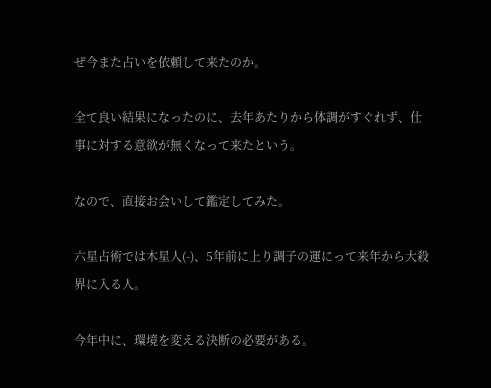ぜ今また占いを依頼して来たのか。

全て良い結果になったのに、去年あたりから体調がすぐれず、仕事に対する意欲が無くなって来たという。

なので、直接お会いして鑑定してみた。

六星占術では木星人(-)、5年前に上り調子の運にって来年から大殺界に入る人。

今年中に、環境を変える決断の必要がある。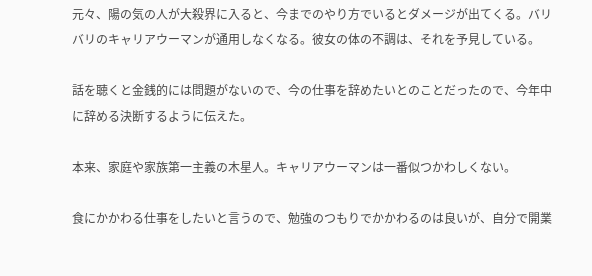元々、陽の気の人が大殺界に入ると、今までのやり方でいるとダメージが出てくる。バリバリのキャリアウーマンが通用しなくなる。彼女の体の不調は、それを予見している。

話を聴くと金銭的には問題がないので、今の仕事を辞めたいとのことだったので、今年中に辞める決断するように伝えた。

本来、家庭や家族第一主義の木星人。キャリアウーマンは一番似つかわしくない。

食にかかわる仕事をしたいと言うので、勉強のつもりでかかわるのは良いが、自分で開業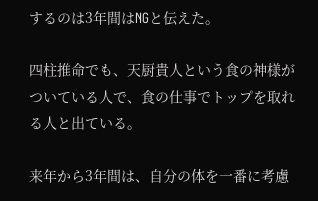するのは3年間はNGと伝えた。

四柱推命でも、天厨貴人という食の神様がついている人で、食の仕事でトップを取れる人と出ている。

来年から3年間は、自分の体を一番に考慮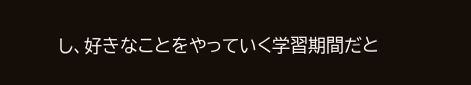し、好きなことをやっていく学習期間だと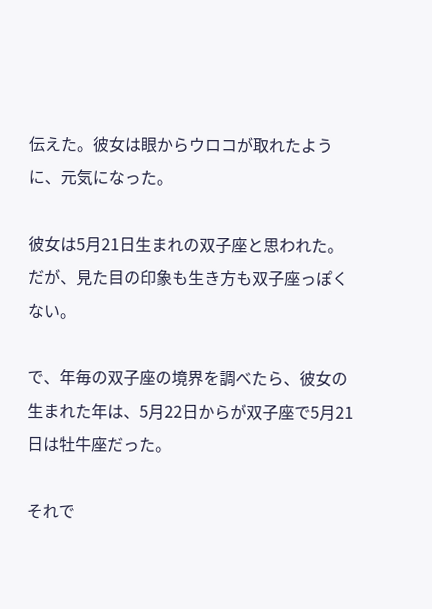伝えた。彼女は眼からウロコが取れたように、元気になった。

彼女は5月21日生まれの双子座と思われた。だが、見た目の印象も生き方も双子座っぽくない。

で、年毎の双子座の境界を調べたら、彼女の生まれた年は、5月22日からが双子座で5月21日は牡牛座だった。

それで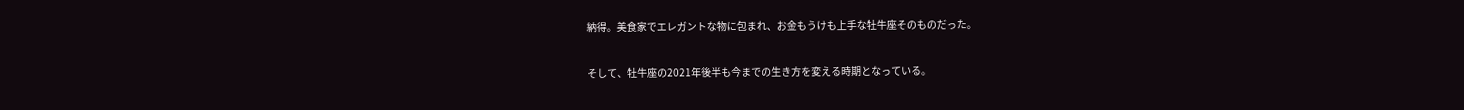納得。美食家でエレガントな物に包まれ、お金もうけも上手な牡牛座そのものだった。

そして、牡牛座の2021年後半も今までの生き方を変える時期となっている。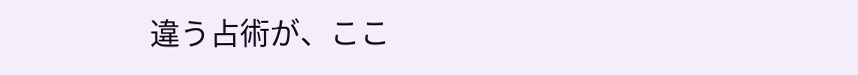違う占術が、ここ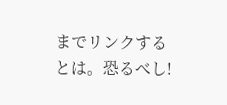までリンクするとは。恐るべし!